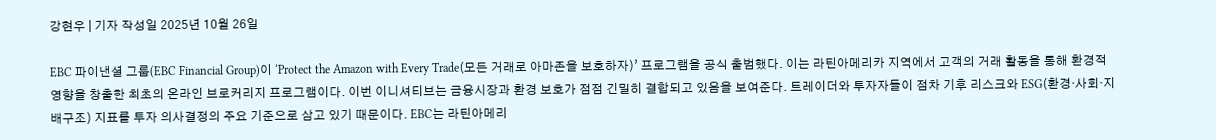강현우 | 기자 작성일 2025년 10월 26일

EBC 파이낸셜 그룹(EBC Financial Group)이 ‘Protect the Amazon with Every Trade(모든 거래로 아마존을 보호하자)’ 프로그램을 공식 출범했다. 이는 라틴아메리카 지역에서 고객의 거래 활동을 통해 환경적 영향을 창출한 최초의 온라인 브로커리지 프로그램이다. 이번 이니셔티브는 금융시장과 환경 보호가 점점 긴밀히 결합되고 있음을 보여준다. 트레이더와 투자자들이 점차 기후 리스크와 ESG(환경·사회·지배구조) 지표를 투자 의사결정의 주요 기준으로 삼고 있기 때문이다. EBC는 라틴아메리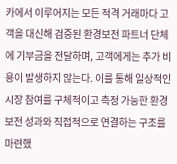카에서 이루어지는 모든 적격 거래마다 고객을 대신해 검증된 환경보전 파트너 단체에 기부금을 전달하며, 고객에게는 추가 비용이 발생하지 않는다. 이를 통해 일상적인 시장 참여를 구체적이고 측정 가능한 환경보전 성과와 직접적으로 연결하는 구조를 마련했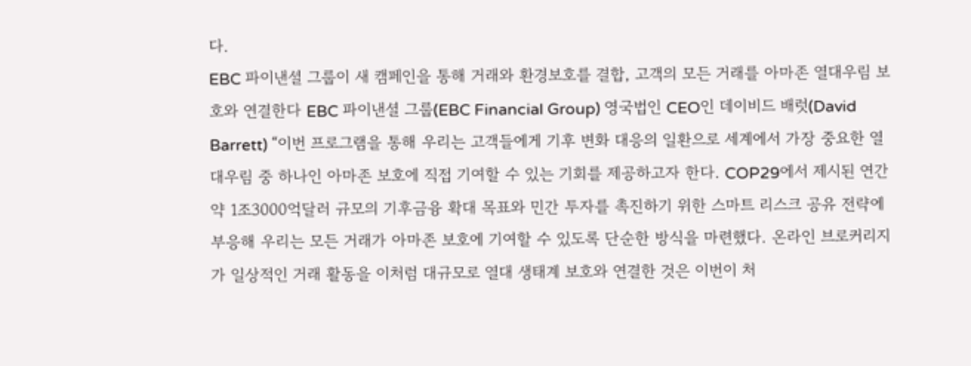다.
EBC 파이낸셜 그룹이 새 캠페인을 통해 거래와 환경보호를 결합, 고객의 모든 거래를 아마존 열대우림 보호와 연결한다 EBC 파이낸셜 그룹(EBC Financial Group) 영국법인 CEO인 데이비드 배럿(David Barrett) “이번 프로그램을 통해 우리는 고객들에게 기후 변화 대응의 일환으로 세계에서 가장 중요한 열대우림 중 하나인 아마존 보호에 직접 기여할 수 있는 기회를 제공하고자 한다. COP29에서 제시된 연간 약 1조3000억달러 규모의 기후금융 확대 목표와 민간 투자를 촉진하기 위한 스마트 리스크 공유 전략에 부응해 우리는 모든 거래가 아마존 보호에 기여할 수 있도록 단순한 방식을 마련했다. 온라인 브로커리지가 일상적인 거래 활동을 이처럼 대규모로 열대 생태계 보호와 연결한 것은 이번이 처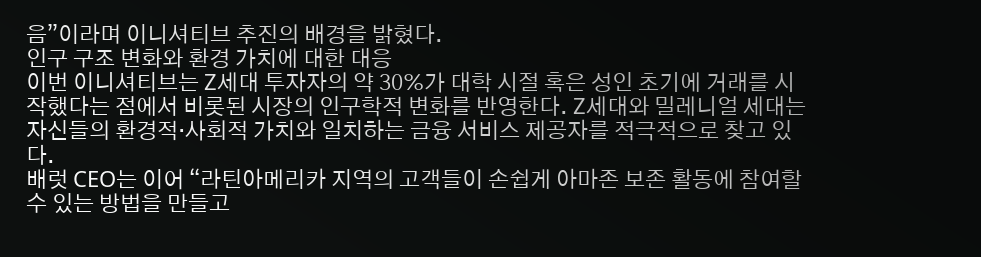음”이라며 이니셔티브 추진의 배경을 밝혔다.
인구 구조 변화와 환경 가치에 대한 대응
이번 이니셔티브는 Z세대 투자자의 약 30%가 대학 시절 혹은 성인 초기에 거래를 시작했다는 점에서 비롯된 시장의 인구학적 변화를 반영한다. Z세대와 밀레니얼 세대는 자신들의 환경적·사회적 가치와 일치하는 금융 서비스 제공자를 적극적으로 찾고 있다.
배럿 CEO는 이어 “라틴아메리카 지역의 고객들이 손쉽게 아마존 보존 활동에 참여할 수 있는 방법을 만들고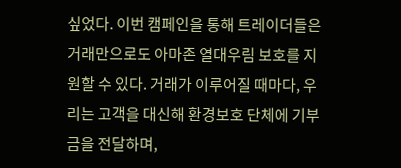싶었다. 이번 캠페인을 통해 트레이더들은 거래만으로도 아마존 열대우림 보호를 지원할 수 있다. 거래가 이루어질 때마다, 우리는 고객을 대신해 환경보호 단체에 기부금을 전달하며,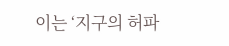이는 ‘지구의 허파